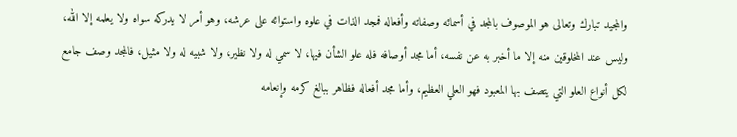والمجيد تبارك وتعالى هو الموصوف بالمجد في أسمائه وصفاته وأفعاله فمجد الذات في علوه واستوائه على عرشه، وهو أمر لا يدركه سواه ولا يعلمه إلا الله، وليس عند المخلوقين منه إلا ما أخبر به عن نفسه، أما مجد أوصافه فله علو الشأن فيها، لا سمي له ولا نظير، ولا شبيه له ولا مثيل، فالمجد وصف جامع لكل أنواع العلو التي يتصف بها المعبود فهو العلي العظيم، وأما مجد أفعاله فظاهر ببالغ كرمه وإنعامه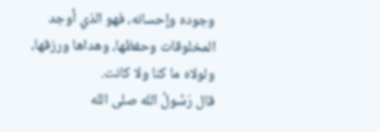وجوده وإحسانه، فهو الذي أوجد المخلوقات وحفظها، وهداها ورزقها، ولولاه ما كنا ولا كانت.
قال رَسُولُ الله صلى الله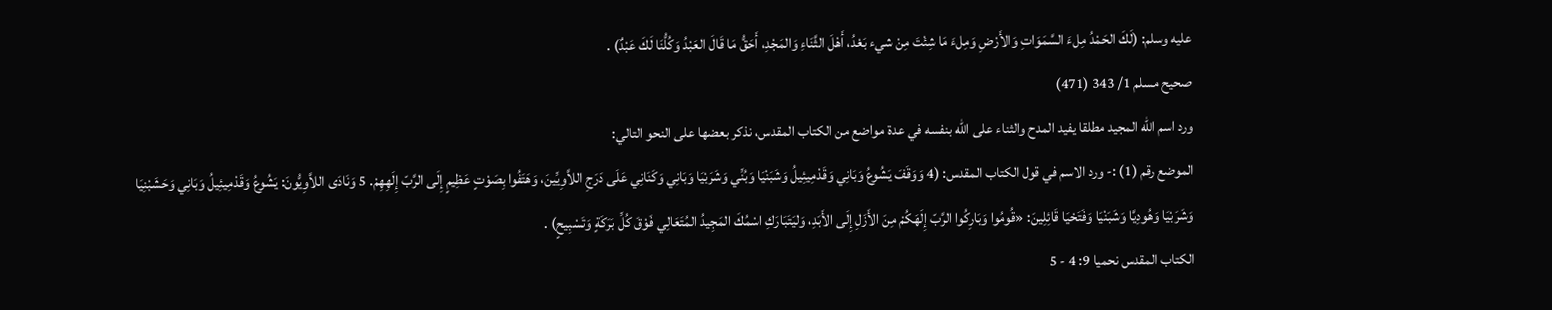عليه وسلم: (لَكَ الحَمْدُ مِلءَ السَّمَوَاتِ وَالأَرْضِ وَمِلءَ مَا شِئْتَ مِنْ شيء بَعْدُ، أَهْلَ الثَّنَاءِ وَالمَجْدِ، أَحَقُّ مَا قَالَ العَبْدُ وَكُلُّنَا لَكَ عَبْدٌ) .
صحيح مسلم 1/ 343 (471)
ورد اسم الله المجيد مطلقا يفيد المدح والثناء على الله بنفسه في عدة مواضع من الكتاب المقدس، نذكر بعضها على النحو التالي:
الموضع رقم (1) :- ورد الاسم في قول الكتاب المقدس: (4 وَوَقَفَ يَشُوعُ وَبَانِي وَقَدْمِيئِيلُ وَشَبَنْيَا وَبُنِّي وَشَرَبْيَا وَبَانِي وَكَنَانِي عَلَى دَرَجِ اللاَّوِيِّينَ، وَهَتَفُوا بِصَوْتٍ عَظِيمٍ إِلَى الرَّبّ إِلَهِهِمْ. 5 وَنَادَى اللاَّوِيُّونَ: يَشُوعُ وَقَدْمِيئِيلُ وَبَانِي وَحَشَبْنِيَا وَشَرَبْيَا وَهُودِيَّا وَشَبَنْيَا وَفَتَحْيَا قَائِلِينَ: «قُومُوا وَبَارِكُوا الرَّبّ إِلَهَكُمْ مِنَ الأَزَلِ إِلَى الأَبَدِ، وَليَتَبَارَكِ اسْمُكَ المَجِيدُ المُتَعَالِي فَوْقَ كُلِّ بَرَكَةٍ وَتَسْبِيحٍ) .
الكتاب المقدس نحميا 9: 4 - 5